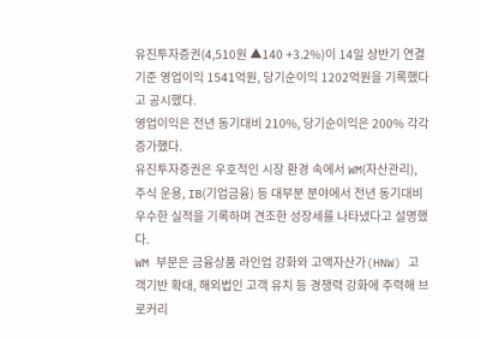유진투자증권(4,510원 ▲140 +3.2%)이 14일 상반기 연결기준 영업이익 1541억원, 당기순이익 1202억원을 기록했다고 공시했다.
영업이익은 전년 동기대비 210%, 당기순이익은 200% 각각 증가했다.
유진투자증권은 우호적인 시장 환경 속에서 WM(자산관리), 주식 운용, IB(기업금융) 등 대부분 분야에서 전년 동기대비 우수한 실적을 기록하며 견조한 성장세를 나타냈다고 설명했다.
WM 부문은 금융상품 라인업 강화와 고액자산가(HNW) 고객기반 확대, 해외법인 고객 유치 등 경쟁력 강화에 주력해 브로커리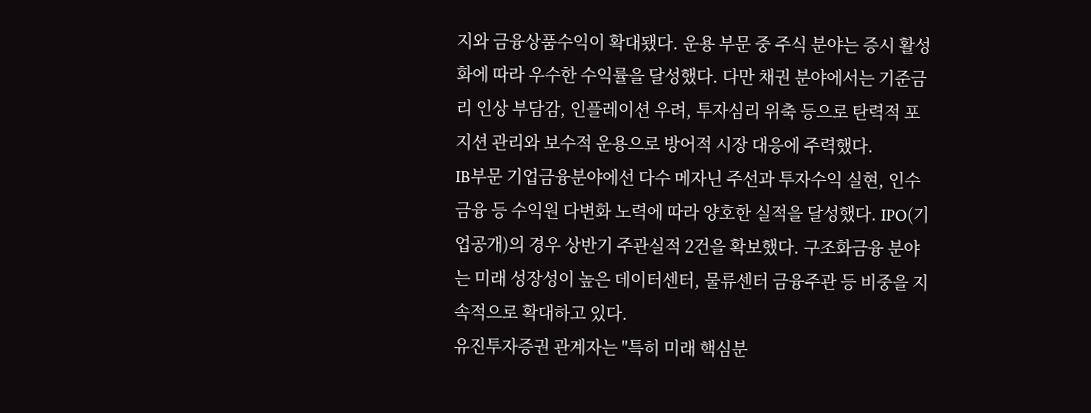지와 금융상품수익이 확대됐다. 운용 부문 중 주식 분야는 증시 활성화에 따라 우수한 수익률을 달성했다. 다만 채권 분야에서는 기준금리 인상 부담감, 인플레이션 우려, 투자심리 위축 등으로 탄력적 포지션 관리와 보수적 운용으로 방어적 시장 대응에 주력했다.
IB부문 기업금융분야에선 다수 메자닌 주선과 투자수익 실현, 인수금융 등 수익원 다변화 노력에 따라 양호한 실적을 달성했다. IPO(기업공개)의 경우 상반기 주관실적 2건을 확보했다. 구조화금융 분야는 미래 성장성이 높은 데이터센터, 물류센터 금융주관 등 비중을 지속적으로 확대하고 있다.
유진투자증권 관계자는 "특히 미래 핵심분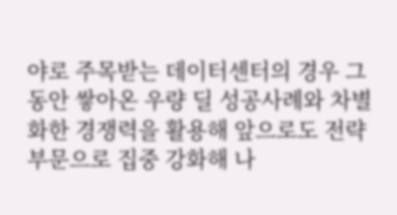야로 주목받는 데이터센터의 경우 그동안 쌓아온 우량 딜 성공사례와 차별화한 경쟁력을 활용해 앞으로도 전략 부문으로 집중 강화해 나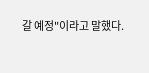갈 예정"이라고 말했다.